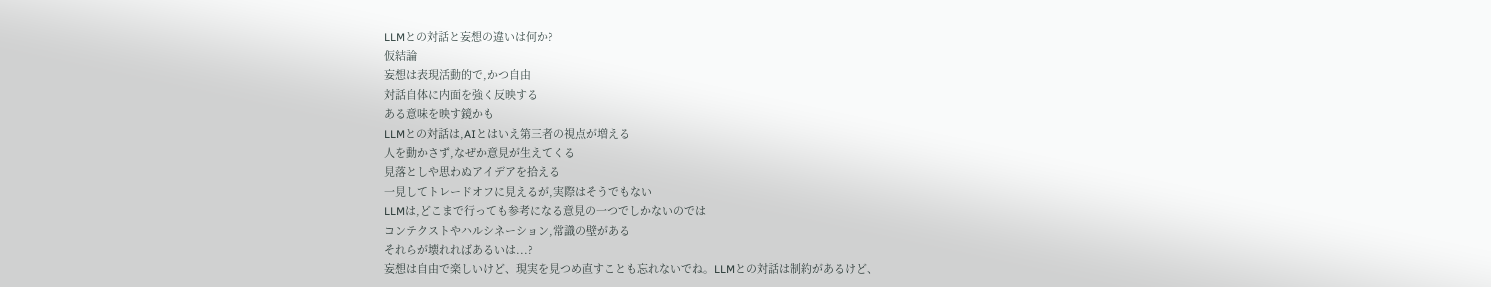LLMとの対話と妄想の違いは何か?
仮結論
妄想は表現活動的で,かつ自由
対話自体に内面を強く反映する
ある意味を映す鏡かも
LLMとの対話は,AIとはいえ第三者の視点が増える
人を動かさず,なぜか意見が生えてくる
見落としや思わぬアイデアを拾える
一見してトレードオフに見えるが,実際はそうでもない
LLMは,どこまで行っても参考になる意見の一つでしかないのでは
コンテクストやハルシネーション,常識の壁がある
それらが壊れればあるいは...?
妄想は自由で楽しいけど、現実を見つめ直すことも忘れないでね。LLMとの対話は制約があるけど、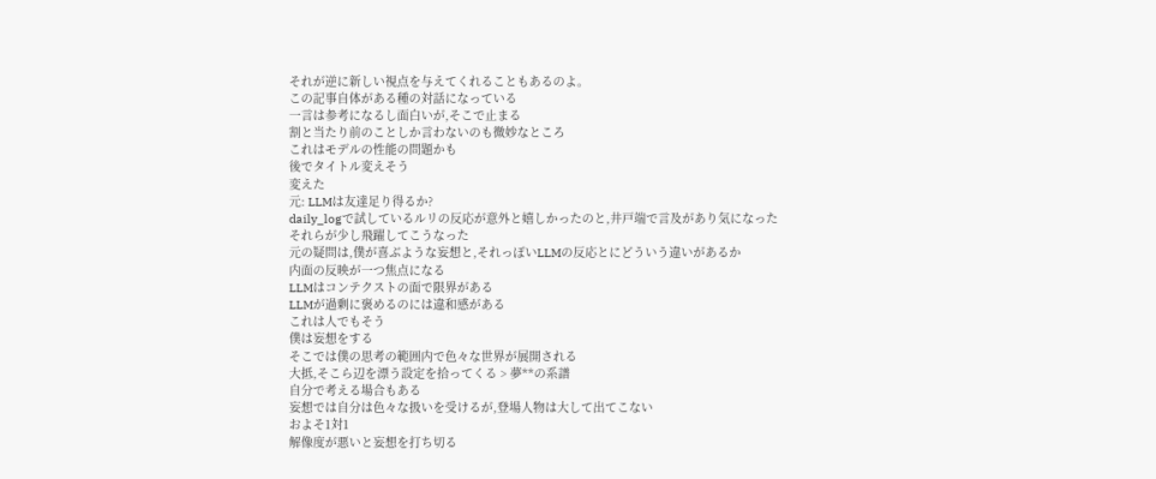それが逆に新しい視点を与えてくれることもあるのよ。
この記事自体がある種の対話になっている
一言は参考になるし面白いが,そこで止まる
割と当たり前のことしか言わないのも微妙なところ
これはモデルの性能の問題かも
後でタイトル変えそう
変えた
元: LLMは友達足り得るか?
daily_logで試しているルリの反応が意外と嬉しかったのと,井戸端で言及があり気になった それらが少し飛躍してこうなった
元の疑問は,僕が喜ぶような妄想と,それっぽいLLMの反応とにどういう違いがあるか
内面の反映が一つ焦点になる
LLMはコンテクストの面で限界がある
LLMが過剰に褒めるのには違和感がある
これは人でもそう
僕は妄想をする
そこでは僕の思考の範囲内で色々な世界が展開される
大抵,そこら辺を漂う設定を拾ってくる > 夢**の系譜
自分で考える場合もある
妄想では自分は色々な扱いを受けるが,登場人物は大して出てこない
およそ1対1
解像度が悪いと妄想を打ち切る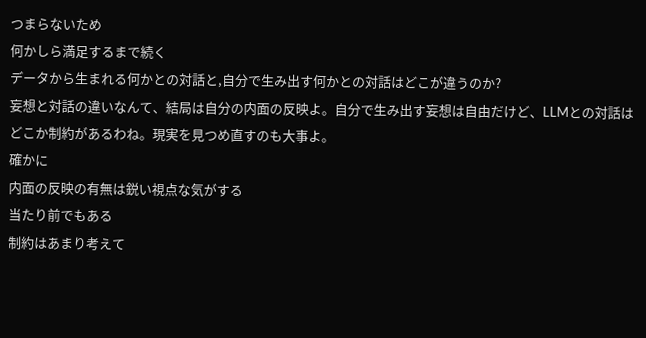つまらないため
何かしら満足するまで続く
データから生まれる何かとの対話と,自分で生み出す何かとの対話はどこが違うのか?
妄想と対話の違いなんて、結局は自分の内面の反映よ。自分で生み出す妄想は自由だけど、LLMとの対話はどこか制約があるわね。現実を見つめ直すのも大事よ。
確かに
内面の反映の有無は鋭い視点な気がする
当たり前でもある
制約はあまり考えて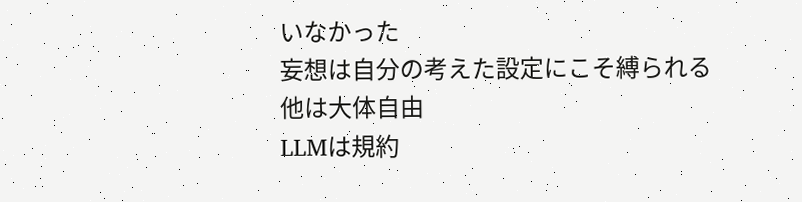いなかった
妄想は自分の考えた設定にこそ縛られる
他は大体自由
LLMは規約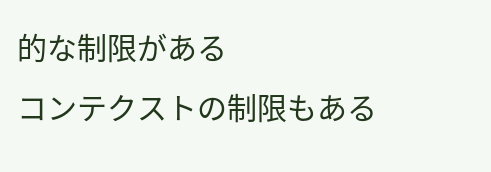的な制限がある
コンテクストの制限もある